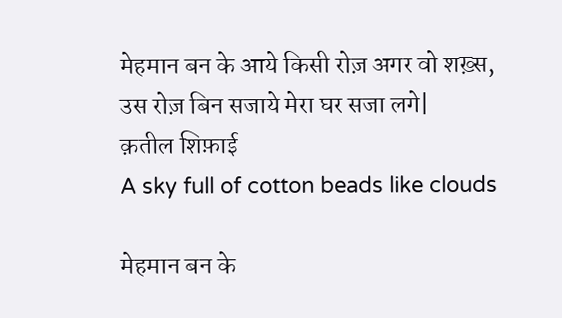मेहमान बन के आये किसी रोज़ अगर वो शख़्स,
उस रोज़ बिन सजाये मेरा घर सजा लगे|
क़तील शिफ़ाई
A sky full of cotton beads like clouds

मेहमान बन के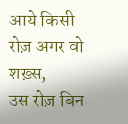आये किसी रोज़ अगर वो शख़्स,
उस रोज़ बिन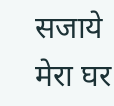सजाये मेरा घर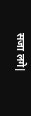सजा लगे|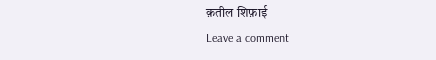क़तील शिफ़ाई
Leave a comment